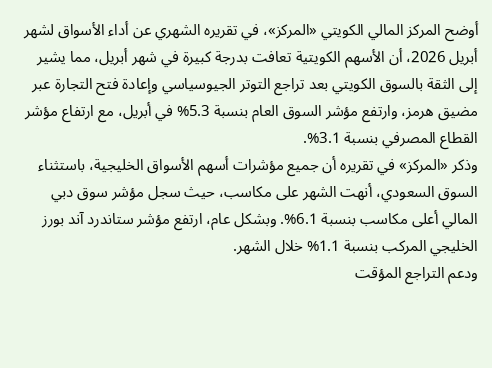أوضح المركز المالي الكويتي «المركز»، في تقريره الشهري عن أداء الأسواق لشهر أبريل 2026، أن الأسهم الكويتية تعافت بدرجة كبيرة في شهر أبريل، مما يشير إلى الثقة بالسوق الكويتي بعد تراجع التوتر الجيوسياسي وإعادة فتح التجارة عبر مضيق هرمز، وارتفع مؤشر السوق العام بنسبة 5.3% في أبريل، مع ارتفاع مؤشر القطاع المصرفي بنسبة 3.1%.
وذكر «المركز» في تقريره أن جميع مؤشرات أسهم الأسواق الخليجية، باستثناء السوق السعودي، أنهت الشهر على مكاسب، حيث سجل مؤشر سوق دبي المالي أعلى مكاسب بنسبة 6.1%. وبشكل عام، ارتفع مؤشر ستاندرد آند بورز الخليجي المركب بنسبة 1.1% خلال الشهر.
ودعم التراجع المؤقت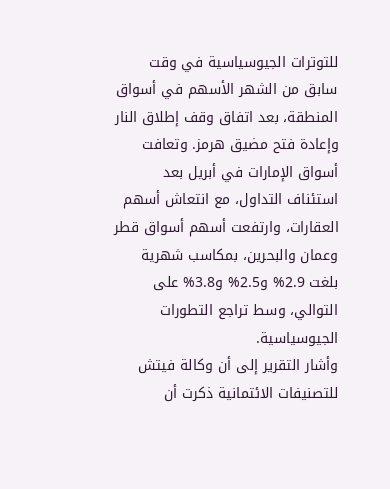للتوترات الجيوسياسية في وقت سابق من الشهر الأسهم في أسواق المنطقة، بعد اتفاق وقف إطلاق النار وإعادة فتح مضيق هرمز. وتعافت أسواق الإمارات في أبريل بعد استئناف التداول، مع انتعاش أسهم العقارات، وارتفعت أسهم أسواق قطر وعمان والبحرين، بمكاسب شهرية بلغت 2.9% و2.5% و3.8% على التوالي، وسط تراجع التطورات الجيوسياسية.
وأشار التقرير إلى أن وكالة فيتش للتصنيفات الائتمانية ذكرت أن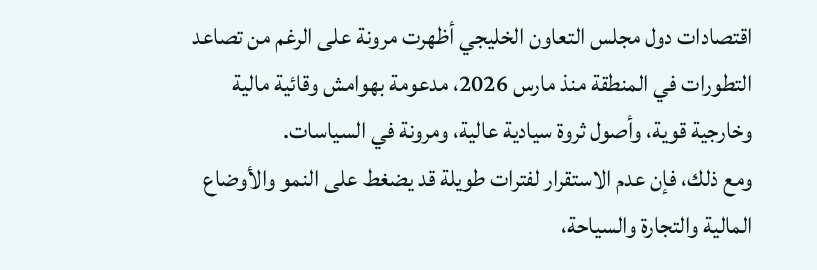اقتصادات دول مجلس التعاون الخليجي أظهرت مرونة على الرغم من تصاعد التطورات في المنطقة منذ مارس 2026، مدعومة بهوامش وقائية مالية وخارجية قوية، وأصول ثروة سيادية عالية، ومرونة في السياسات.
ومع ذلك، فإن عدم الاستقرار لفترات طويلة قد يضغط على النمو والأوضاع المالية والتجارة والسياحة،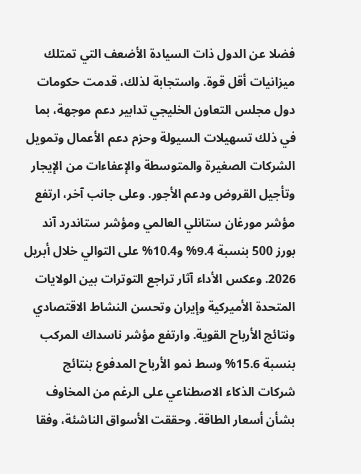فضلا عن الدول ذات السيادة الأضعف التي تمتلك ميزانيات أقل قوة. واستجابة لذلك، قدمت حكومات دول مجلس التعاون الخليجي تدابير دعم موجهة، بما في ذلك تسهيلات السيولة وحزم دعم الأعمال وتمويل الشركات الصغيرة والمتوسطة والإعفاءات من الإيجار وتأجيل القروض ودعم الأجور. وعلى جانب آخر، ارتفع مؤشر مورغان ستانلي العالمي ومؤشر ستاندرد آند بورز 500 بنسبة 9.4% و10.4% على التوالي خلال أبريل 2026. وعكس الأداء آثار تراجع التوترات بين الولايات المتحدة الأميركية وإيران وتحسن النشاط الاقتصادي ونتائج الأرباح القوية. وارتفع مؤشر ناسداك المركب بنسبة 15.6% وسط نمو الأرباح المدفوع بنتائج شركات الذكاء الاصطناعي على الرغم من المخاوف بشأن أسعار الطاقة. وحققت الأسواق الناشئة، وفقا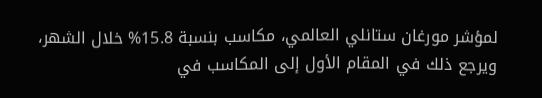لمؤشر مورغان ستانلي العالمي، مكاسب بنسبة 15.8% خلال الشهر، ويرجع ذلك في المقام الأول إلى المكاسب في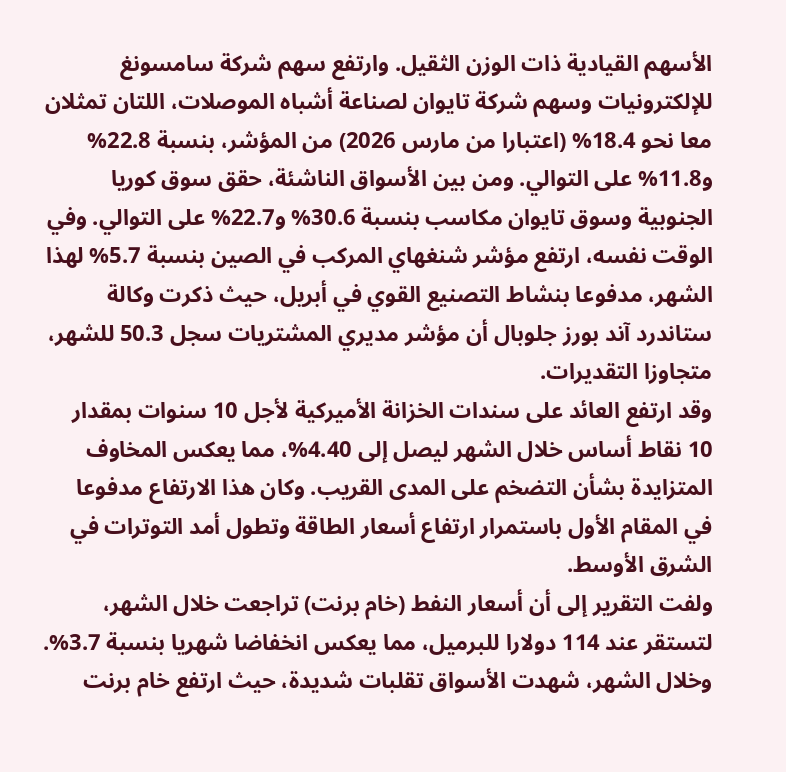الأسهم القيادية ذات الوزن الثقيل. وارتفع سهم شركة سامسونغ للإلكترونيات وسهم شركة تايوان لصناعة أشباه الموصلات، اللتان تمثلان معا نحو 18.4% (اعتبارا من مارس 2026) من المؤشر، بنسبة 22.8% و11.8% على التوالي. ومن بين الأسواق الناشئة، حقق سوق كوريا الجنوبية وسوق تايوان مكاسب بنسبة 30.6% و22.7% على التوالي. وفي الوقت نفسه، ارتفع مؤشر شنغهاي المركب في الصين بنسبة 5.7% لهذا الشهر، مدفوعا بنشاط التصنيع القوي في أبريل، حيث ذكرت وكالة ستاندرد آند بورز جلوبال أن مؤشر مديري المشتريات سجل 50.3 للشهر، متجاوزا التقديرات.
وقد ارتفع العائد على سندات الخزانة الأميركية لأجل 10 سنوات بمقدار 10 نقاط أساس خلال الشهر ليصل إلى 4.40%، مما يعكس المخاوف المتزايدة بشأن التضخم على المدى القريب. وكان هذا الارتفاع مدفوعا في المقام الأول باستمرار ارتفاع أسعار الطاقة وتطول أمد التوترات في الشرق الأوسط.
ولفت التقرير إلى أن أسعار النفط (خام برنت) تراجعت خلال الشهر، لتستقر عند 114 دولارا للبرميل، مما يعكس انخفاضا شهريا بنسبة 3.7%. وخلال الشهر، شهدت الأسواق تقلبات شديدة، حيث ارتفع خام برنت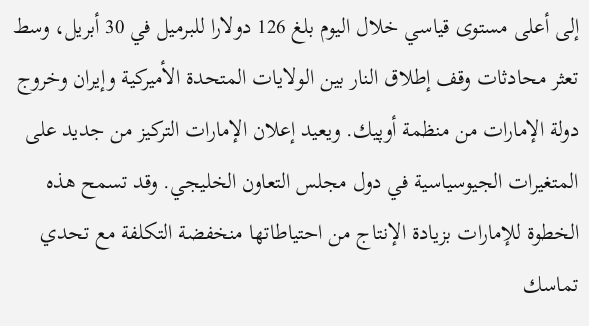إلى أعلى مستوى قياسي خلال اليوم بلغ 126 دولارا للبرميل في 30 أبريل، وسط تعثر محادثات وقف إطلاق النار بين الولايات المتحدة الأميركية وإيران وخروج دولة الإمارات من منظمة أوپيك. ويعيد إعلان الإمارات التركيز من جديد على المتغيرات الجيوسياسية في دول مجلس التعاون الخليجي. وقد تسمح هذه الخطوة للإمارات بزيادة الإنتاج من احتياطاتها منخفضة التكلفة مع تحدي تماسك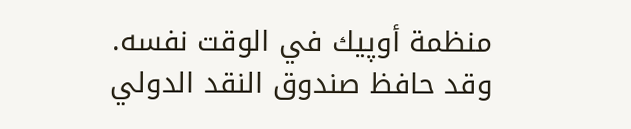منظمة أوپيك في الوقت نفسه.
وقد حافظ صندوق النقد الدولي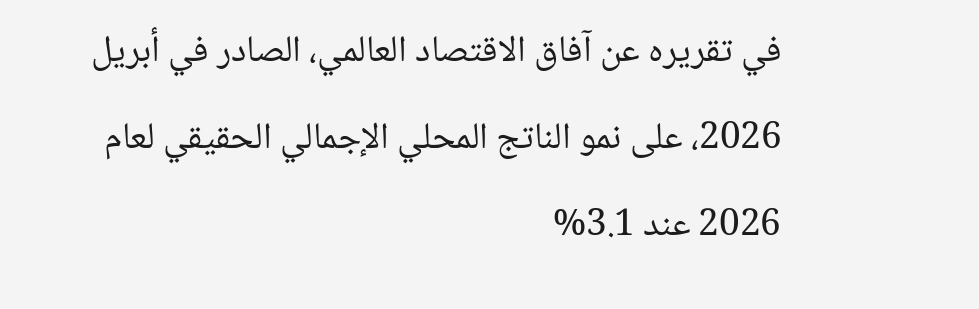في تقريره عن آفاق الاقتصاد العالمي، الصادر في أبريل 2026، على نمو الناتج المحلي الإجمالي الحقيقي لعام 2026 عند 3.1%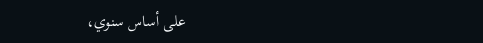على أساس سنوي،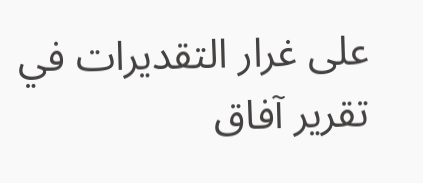على غرار التقديرات في تقرير آفاق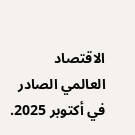الاقتصاد العالمي الصادر في أكتوبر 2025.